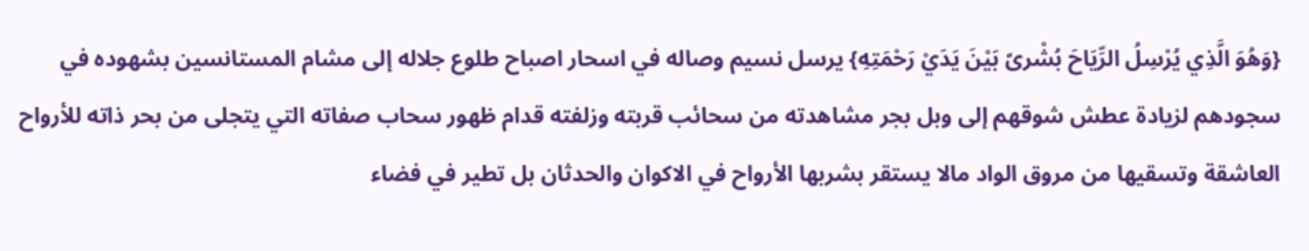{وَهُوَ الَّذِي يُرْسِلُ الرِّيَاحَ بُشْرىً بَيْنَ يَدَيْ رَحْمَتِهِ} يرسل نسيم وصاله في اسحار اصباح طلوع جلاله إلى مشام المستانسين بشهوده في سجودهم لزيادة عطش شوقهم إلى وبل بجر مشاهدته من سحائب قربته وزلفته قدام ظهور سحاب صفاته التي يتجلى من بحر ذاته للأرواح العاشقة وتسقيها من مروق الواد مالا يستقر بشربها الأرواح في الاكوان والحدثان بل تطير في فضاء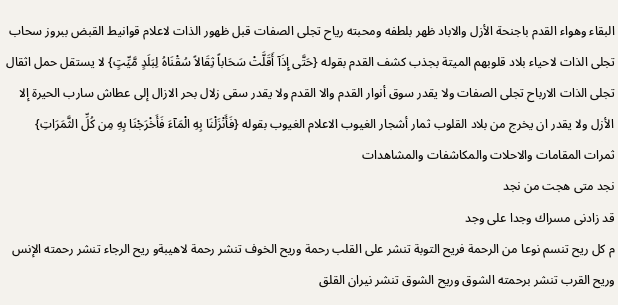البقاء وهواء القدم باجنحة الأزل والاباد ظهر بلطفه ومحبته رياح تجلى الصفات قبل ظهور الذات لاعلام قوانيط القبض ببروز سحاب تجلى الذات لاحياء بلاد قلوبهم الميتة بجذب كشف القدم بقوله {حَتَّى إِذَآ أَقَلَّتْ سَحَاباً ثِقَالاً سُقْنَاهُ لِبَلَدٍ مَّيِّتٍ} لا يستقل حمل اثقال تجلى الذات الارباح تجلى الصفات ولا يقدر سوق أنوار القدم والا القدم ولا يقدر سقى زلال بحر الازال إلى عطاش سارب الحيرة إلا الأزل ولا يقدر ان يخرج من بلاد القلوب ثمار أشجار الغيوب الاعلام الغيوب بقوله {فَأَنْزَلْنَا بِهِ الْمَآءَ فَأَخْرَجْنَا بِهِ مِن كُلِّ الثَّمَرَاتِ} ثمرات المقامات والاحلات والمكاشفات والمشاهدات
نجد متى هجت من نجد
قد زادنى مسراك وجدا على وجد
م كل ريح تنسم نوعا من الرحمة فريح التوبة تنشر على القلب رحمة وريح الخوف تنشر رحمة لاهيبةو ريح الرجاء تنشر رحمته الإنس وريح القرب تنشر برحمته الشوق وريح الشوق تنشر نيران القلق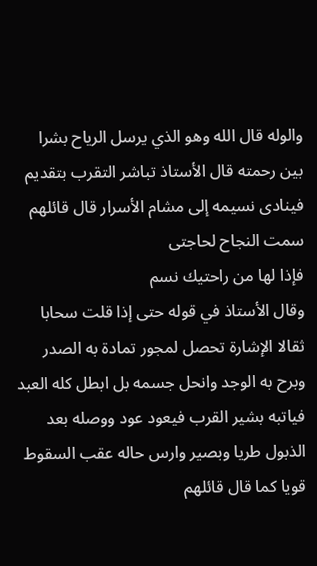والوله قال الله وهو الذي يرسل الرياح بشرا بين رحمته قال الأستاذ تباشر التقرب بتقديم فينادى نسيمه إلى مشام الأسرار قال قائلهم
سمت النجاح لحاجتى
فإذا لها من راحتيك نسم
وقال الأستاذ في قوله حتى إذا قلت سحابا ثقالا الإشارة تحصل لمجور تمادة به الصدر وبرح به الوجد وانحل جسمه بل ابطل كله العبد فياتبه بشير القرب فيعود عود ووصله بعد الذبول طريا وبصير وارس حاله عقب السقوط قويا كما قال قائلهم